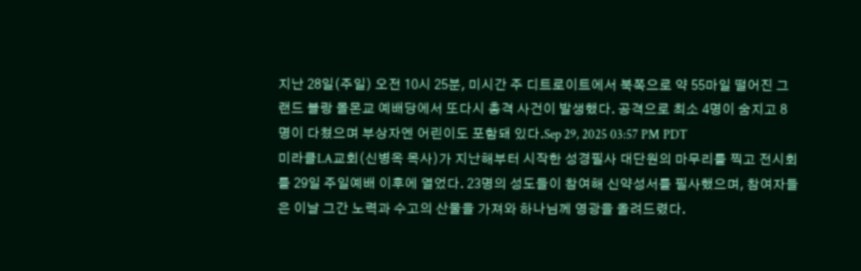지난 28일(주일) 오전 10시 25분, 미시간 주 디트로이트에서 북쪽으로 약 55마일 떨어진 그랜드 블랑 몰몬교 예배당에서 또다시 총격 사건이 발생했다. 공격으로 최소 4명이 숨지고 8명이 다쳤으며 부상자엔 어린이도 포함돼 있다.Sep 29, 2025 03:57 PM PDT
미라클LA교회(신병옥 목사)가 지난해부터 시작한 성경필사 대단원의 마무리를 찍고 전시회를 29일 주일예배 이후에 열었다. 23명의 성도들이 참여해 신약성서를 필사했으며, 참여자들은 이날 그간 노력과 수고의 산물을 가져와 하나님께 영광을 올려드렸다.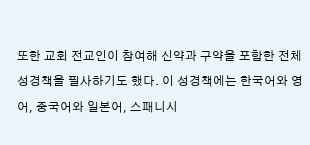또한 교회 전교인이 참여해 신약과 구약을 포함한 전체 성경책을 필사하기도 했다. 이 성경책에는 한국어와 영어, 중국어와 일본어, 스패니시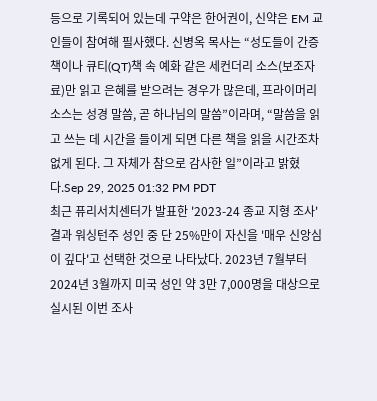등으로 기록되어 있는데 구약은 한어권이, 신약은 EM 교인들이 참여해 필사했다. 신병옥 목사는 “성도들이 간증책이나 큐티(QT)책 속 예화 같은 세컨더리 소스(보조자료)만 읽고 은혜를 받으려는 경우가 많은데, 프라이머리 소스는 성경 말씀, 곧 하나님의 말씀”이라며, “말씀을 읽고 쓰는 데 시간을 들이게 되면 다른 책을 읽을 시간조차 없게 된다. 그 자체가 참으로 감사한 일”이라고 밝혔다.Sep 29, 2025 01:32 PM PDT
최근 퓨리서치센터가 발표한 '2023-24 종교 지형 조사' 결과 워싱턴주 성인 중 단 25%만이 자신을 '매우 신앙심이 깊다'고 선택한 것으로 나타났다. 2023년 7월부터 2024년 3월까지 미국 성인 약 3만 7,000명을 대상으로 실시된 이번 조사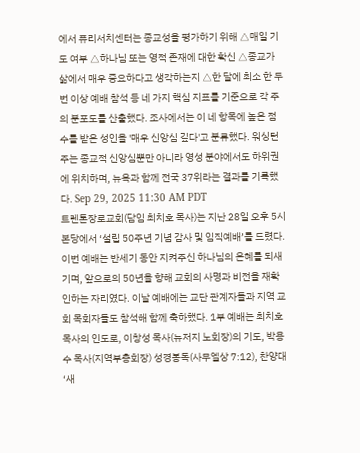에서 퓨리서치센터는 종교성을 평가하기 위해 △매일 기도 여부 △하나님 또는 영적 존재에 대한 확신 △종교가 삶에서 매우 중요하다고 생각하는지 △한 달에 최소 한 두 번 이상 예배 참석 등 네 가지 핵심 지표를 기준으로 각 주의 분포도를 산출했다. 조사에서는 이 네 항목에 높은 점수를 받은 성인을 '매우 신앙심 깊다'고 분류했다. 워싱턴주는 종교적 신앙심뿐만 아니라 영성 분야에서도 하위권에 위치하며, 뉴욕과 함께 전국 37위라는 결과를 기록했다. Sep 29, 2025 11:30 AM PDT
트렌톤장로교회(담임 최치호 목사)는 지난 28일 오후 5시 본당에서 ‘설립 50주년 기념 감사 및 임직예배’를 드렸다. 이번 예배는 반세기 동안 지켜주신 하나님의 은혜를 되새기며, 앞으로의 50년을 향해 교회의 사명과 비전을 재확인하는 자리였다. 이날 예배에는 교단 관계자들과 지역 교회 목회자들도 참석해 함께 축하했다. 1부 예배는 최치호 목사의 인도로, 이창성 목사(뉴저지 노회장)의 기도, 박용수 목사(지역부총회장) 성경봉독(사무엘상 7:12), 찬양대 ‘새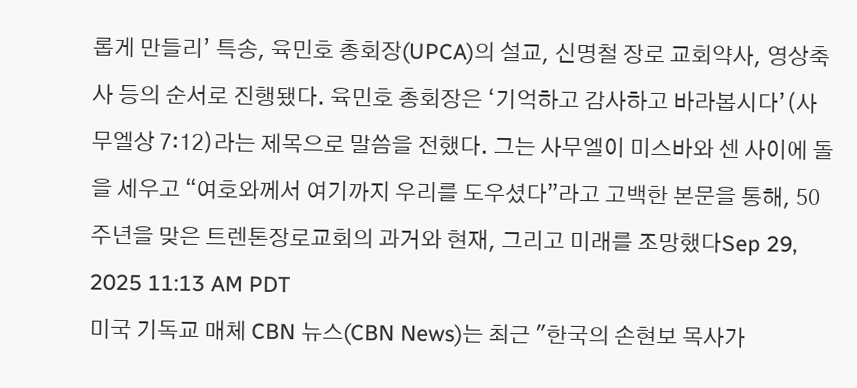롭게 만들리’ 특송, 육민호 총회장(UPCA)의 설교, 신명철 장로 교회약사, 영상축사 등의 순서로 진행됐다. 육민호 총회장은 ‘기억하고 감사하고 바라봅시다’(사무엘상 7:12)라는 제목으로 말씀을 전했다. 그는 사무엘이 미스바와 센 사이에 돌을 세우고 “여호와께서 여기까지 우리를 도우셨다”라고 고백한 본문을 통해, 50주년을 맞은 트렌톤장로교회의 과거와 현재, 그리고 미래를 조망했다Sep 29, 2025 11:13 AM PDT
미국 기독교 매체 CBN 뉴스(CBN News)는 최근 "한국의 손현보 목사가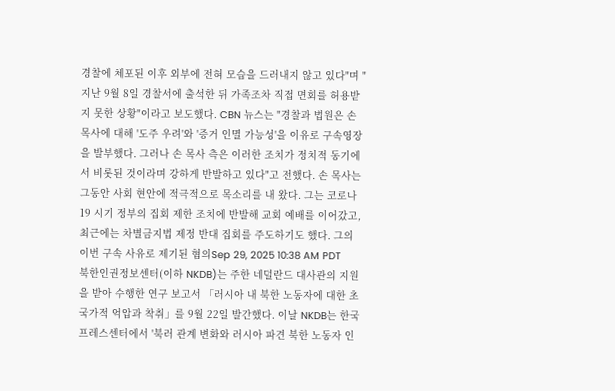경찰에 체포된 이후 외부에 전혀 모습을 드러내지 않고 있다"며 "지난 9월 8일 경찰서에 출석한 뒤 가족조차 직접 면회를 허용받지 못한 상황"이라고 보도했다. CBN 뉴스는 "경찰과 법원은 손 목사에 대해 '도주 우려'와 '증거 인멸 가능성'을 이유로 구속영장을 발부했다. 그러나 손 목사 측은 이러한 조치가 정치적 동기에서 비롯된 것이라며 강하게 반발하고 있다"고 전했다. 손 목사는 그동안 사회 현안에 적극적으로 목소리를 내 왔다. 그는 코로나19 시기 정부의 집회 제한 조치에 반발해 교회 예배를 이어갔고, 최근에는 차별금지법 제정 반대 집회를 주도하기도 했다. 그의 이번 구속 사유로 제기된 혐의Sep 29, 2025 10:38 AM PDT
북한인권정보센터(이하 NKDB)는 주한 네덜란드 대사관의 지원을 받아 수행한 연구 보고서 「러시아 내 북한 노동자에 대한 초국가적 억압과 착취」를 9월 22일 발간했다. 이날 NKDB는 한국프레스센터에서 '북러 관계 변화와 러시아 파견 북한 노동자 인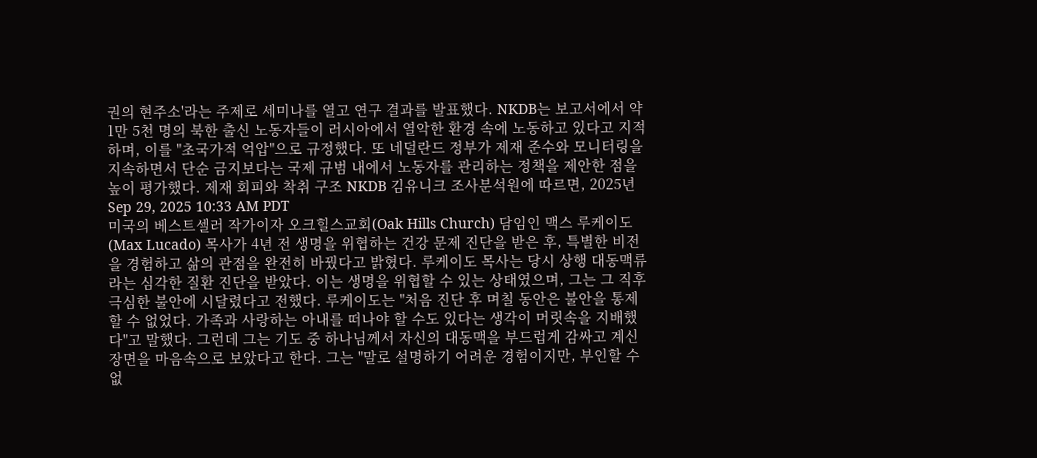권의 현주소'라는 주제로 세미나를 열고 연구 결과를 발표했다. NKDB는 보고서에서 약 1만 5천 명의 북한 출신 노동자들이 러시아에서 열악한 환경 속에 노동하고 있다고 지적하며, 이를 "초국가적 억압"으로 규정했다. 또 네덜란드 정부가 제재 준수와 모니터링을 지속하면서 단순 금지보다는 국제 규범 내에서 노동자를 관리하는 정책을 제안한 점을 높이 평가했다. 제재 회피와 착취 구조 NKDB 김유니크 조사분석원에 따르면, 2025년 Sep 29, 2025 10:33 AM PDT
미국의 베스트셀러 작가이자 오크힐스교회(Oak Hills Church) 담임인 맥스 루케이도(Max Lucado) 목사가 4년 전 생명을 위협하는 건강 문제 진단을 받은 후, 특별한 비전을 경험하고 삶의 관점을 완전히 바꿨다고 밝혔다. 루케이도 목사는 당시 상행 대동맥류라는 심각한 질환 진단을 받았다. 이는 생명을 위협할 수 있는 상태였으며, 그는 그 직후 극심한 불안에 시달렸다고 전했다. 루케이도는 "처음 진단 후 며칠 동안은 불안을 통제할 수 없었다. 가족과 사랑하는 아내를 떠나야 할 수도 있다는 생각이 머릿속을 지배했다"고 말했다. 그런데 그는 기도 중 하나님께서 자신의 대동맥을 부드럽게 감싸고 계신 장면을 마음속으로 보았다고 한다. 그는 "말로 설명하기 어려운 경험이지만, 부인할 수 없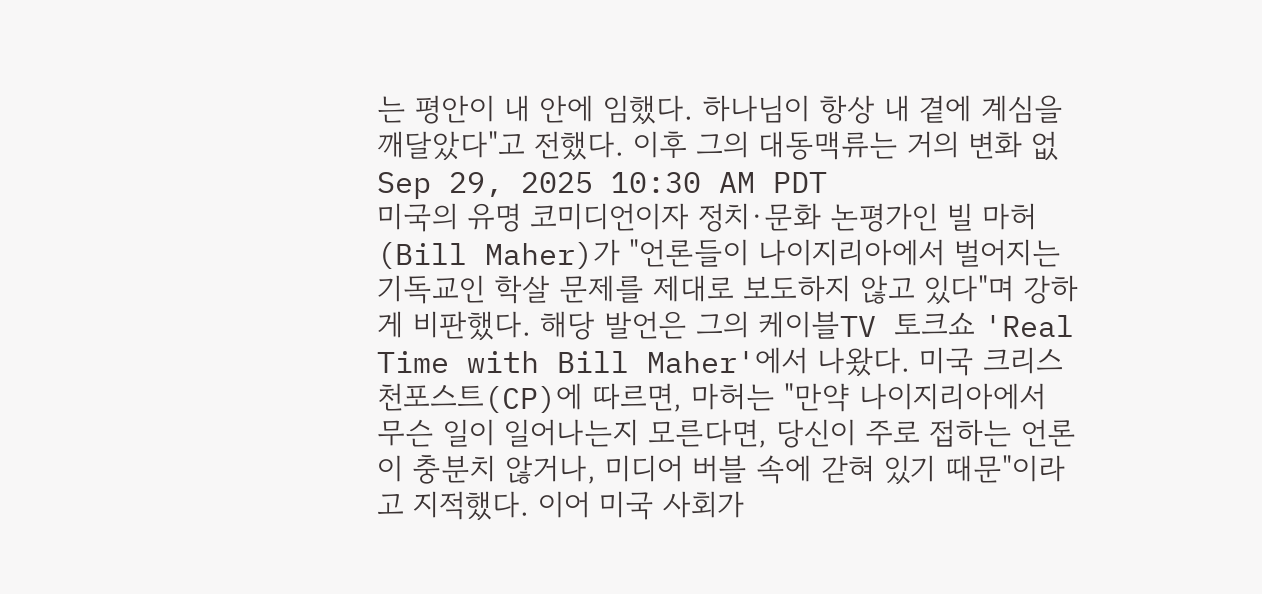는 평안이 내 안에 임했다. 하나님이 항상 내 곁에 계심을 깨달았다"고 전했다. 이후 그의 대동맥류는 거의 변화 없Sep 29, 2025 10:30 AM PDT
미국의 유명 코미디언이자 정치·문화 논평가인 빌 마허(Bill Maher)가 "언론들이 나이지리아에서 벌어지는 기독교인 학살 문제를 제대로 보도하지 않고 있다"며 강하게 비판했다. 해당 발언은 그의 케이블TV 토크쇼 'Real Time with Bill Maher'에서 나왔다. 미국 크리스천포스트(CP)에 따르면, 마허는 "만약 나이지리아에서 무슨 일이 일어나는지 모른다면, 당신이 주로 접하는 언론이 충분치 않거나, 미디어 버블 속에 갇혀 있기 때문"이라고 지적했다. 이어 미국 사회가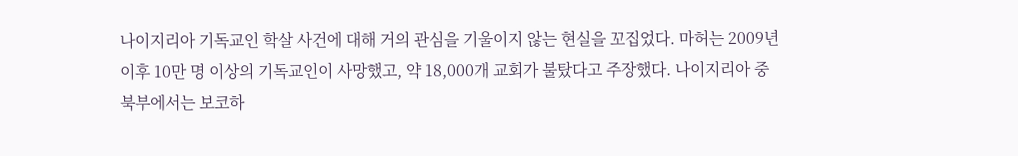나이지리아 기독교인 학살 사건에 대해 거의 관심을 기울이지 않는 현실을 꼬집었다. 마허는 2009년 이후 10만 명 이상의 기독교인이 사망했고, 약 18,000개 교회가 불탔다고 주장했다. 나이지리아 중북부에서는 보코하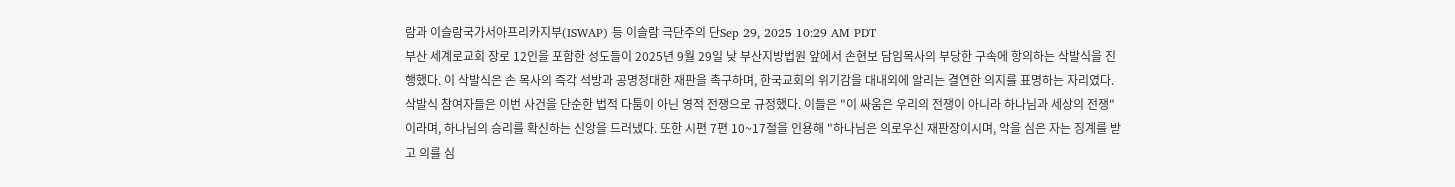람과 이슬람국가서아프리카지부(ISWAP) 등 이슬람 극단주의 단Sep 29, 2025 10:29 AM PDT
부산 세계로교회 장로 12인을 포함한 성도들이 2025년 9월 29일 낮 부산지방법원 앞에서 손현보 담임목사의 부당한 구속에 항의하는 삭발식을 진행했다. 이 삭발식은 손 목사의 즉각 석방과 공명정대한 재판을 촉구하며, 한국교회의 위기감을 대내외에 알리는 결연한 의지를 표명하는 자리였다. 삭발식 참여자들은 이번 사건을 단순한 법적 다툼이 아닌 영적 전쟁으로 규정했다. 이들은 "이 싸움은 우리의 전쟁이 아니라 하나님과 세상의 전쟁"이라며, 하나님의 승리를 확신하는 신앙을 드러냈다. 또한 시편 7편 10~17절을 인용해 "하나님은 의로우신 재판장이시며, 악을 심은 자는 징계를 받고 의를 심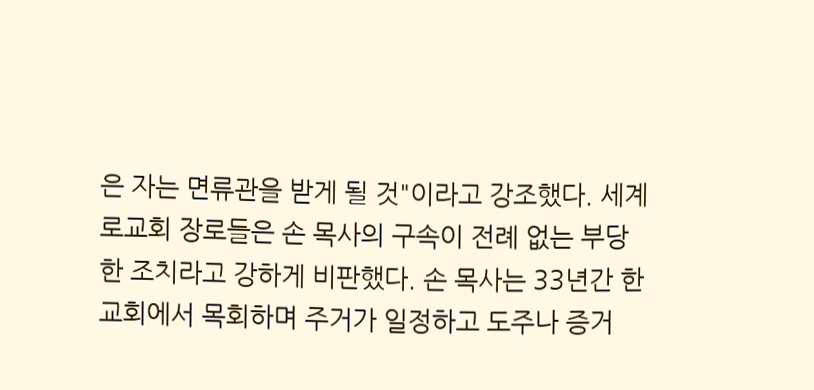은 자는 면류관을 받게 될 것"이라고 강조했다. 세계로교회 장로들은 손 목사의 구속이 전례 없는 부당한 조치라고 강하게 비판했다. 손 목사는 33년간 한 교회에서 목회하며 주거가 일정하고 도주나 증거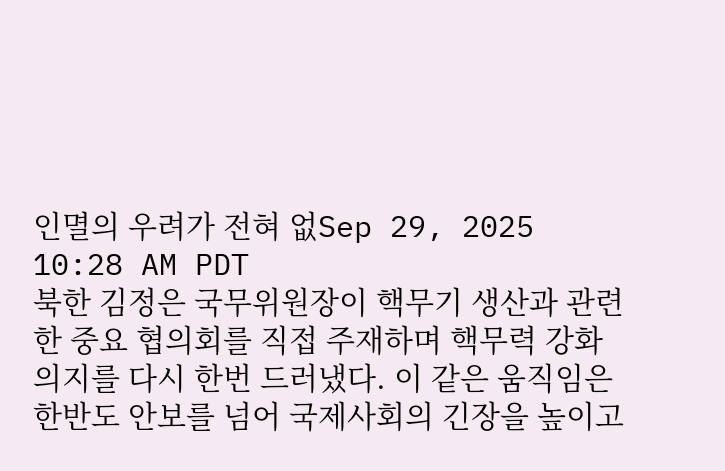인멸의 우려가 전혀 없Sep 29, 2025 10:28 AM PDT
북한 김정은 국무위원장이 핵무기 생산과 관련한 중요 협의회를 직접 주재하며 핵무력 강화 의지를 다시 한번 드러냈다. 이 같은 움직임은 한반도 안보를 넘어 국제사회의 긴장을 높이고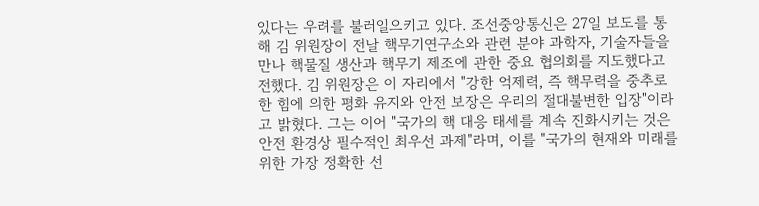있다는 우려를 불러일으키고 있다. 조선중앙통신은 27일 보도를 통해 김 위원장이 전날 핵무기연구소와 관련 분야 과학자, 기술자들을 만나 핵물질 생산과 핵무기 제조에 관한 중요 협의회를 지도했다고 전했다. 김 위원장은 이 자리에서 "강한 억제력, 즉 핵무력을 중추로 한 힘에 의한 평화 유지와 안전 보장은 우리의 절대불변한 입장"이라고 밝혔다. 그는 이어 "국가의 핵 대응 태세를 계속 진화시키는 것은 안전 환경상 필수적인 최우선 과제"라며, 이를 "국가의 현재와 미래를 위한 가장 정확한 선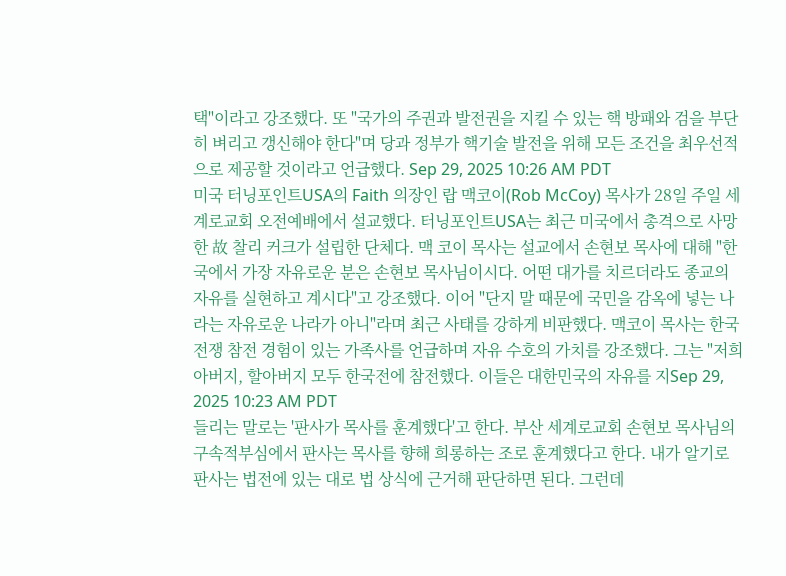택"이라고 강조했다. 또 "국가의 주권과 발전권을 지킬 수 있는 핵 방패와 검을 부단히 벼리고 갱신해야 한다"며 당과 정부가 핵기술 발전을 위해 모든 조건을 최우선적으로 제공할 것이라고 언급했다. Sep 29, 2025 10:26 AM PDT
미국 터닝포인트USA의 Faith 의장인 랍 맥코이(Rob McCoy) 목사가 28일 주일 세계로교회 오전예배에서 설교했다. 터닝포인트USA는 최근 미국에서 총격으로 사망한 故 찰리 커크가 설립한 단체다. 맥 코이 목사는 설교에서 손현보 목사에 대해 "한국에서 가장 자유로운 분은 손현보 목사님이시다. 어떤 대가를 치르더라도 종교의 자유를 실현하고 계시다"고 강조했다. 이어 "단지 말 때문에 국민을 감옥에 넣는 나라는 자유로운 나라가 아니"라며 최근 사태를 강하게 비판했다. 맥코이 목사는 한국전쟁 참전 경험이 있는 가족사를 언급하며 자유 수호의 가치를 강조했다. 그는 "저희 아버지, 할아버지 모두 한국전에 참전했다. 이들은 대한민국의 자유를 지Sep 29, 2025 10:23 AM PDT
들리는 말로는 '판사가 목사를 훈계했다'고 한다. 부산 세계로교회 손현보 목사님의 구속적부심에서 판사는 목사를 향해 희롱하는 조로 훈계했다고 한다. 내가 알기로 판사는 법전에 있는 대로 법 상식에 근거해 판단하면 된다. 그런데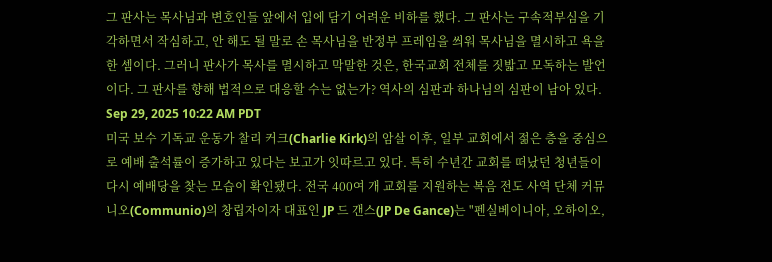그 판사는 목사님과 변호인들 앞에서 입에 담기 어려운 비하를 했다. 그 판사는 구속적부심을 기각하면서 작심하고, 안 해도 될 말로 손 목사님을 반정부 프레임을 씌워 목사님을 멸시하고 욕을 한 셈이다. 그러니 판사가 목사를 멸시하고 막말한 것은, 한국교회 전체를 짓밟고 모독하는 발언이다. 그 판사를 향해 법적으로 대응할 수는 없는가? 역사의 심판과 하나님의 심판이 남아 있다. Sep 29, 2025 10:22 AM PDT
미국 보수 기독교 운동가 찰리 커크(Charlie Kirk)의 암살 이후, 일부 교회에서 젊은 층을 중심으로 예배 출석률이 증가하고 있다는 보고가 잇따르고 있다. 특히 수년간 교회를 떠났던 청년들이 다시 예배당을 찾는 모습이 확인됐다. 전국 400여 개 교회를 지원하는 복음 전도 사역 단체 커뮤니오(Communio)의 창립자이자 대표인 JP 드 갠스(JP De Gance)는 "펜실베이니아, 오하이오,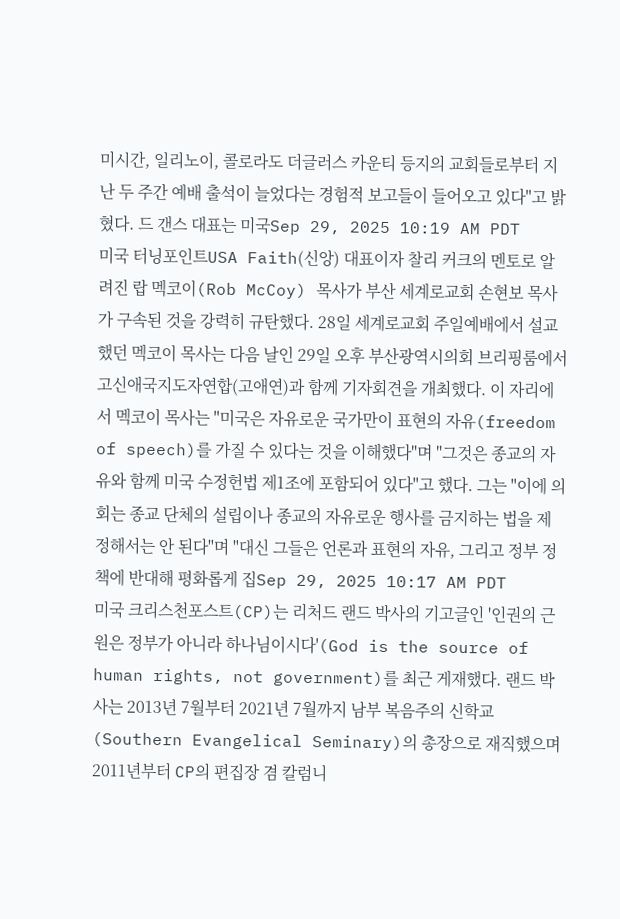미시간, 일리노이, 콜로라도 더글러스 카운티 등지의 교회들로부터 지난 두 주간 예배 출석이 늘었다는 경험적 보고들이 들어오고 있다"고 밝혔다. 드 갠스 대표는 미국Sep 29, 2025 10:19 AM PDT
미국 터닝포인트USA Faith(신앙) 대표이자 찰리 커크의 멘토로 알려진 랍 멕코이(Rob McCoy) 목사가 부산 세계로교회 손현보 목사가 구속된 것을 강력히 규탄했다. 28일 세계로교회 주일예배에서 설교했던 멕코이 목사는 다음 날인 29일 오후 부산광역시의회 브리핑룸에서 고신애국지도자연합(고애연)과 함께 기자회견을 개최했다. 이 자리에서 멕코이 목사는 "미국은 자유로운 국가만이 표현의 자유(freedom of speech)를 가질 수 있다는 것을 이해했다"며 "그것은 종교의 자유와 함께 미국 수정헌법 제1조에 포함되어 있다"고 했다. 그는 "이에 의회는 종교 단체의 설립이나 종교의 자유로운 행사를 금지하는 법을 제정해서는 안 된다"며 "대신 그들은 언론과 표현의 자유, 그리고 정부 정책에 반대해 평화롭게 집Sep 29, 2025 10:17 AM PDT
미국 크리스천포스트(CP)는 리처드 랜드 박사의 기고글인 '인권의 근원은 정부가 아니라 하나님이시다'(God is the source of human rights, not government)를 최근 게재했다. 랜드 박사는 2013년 7월부터 2021년 7월까지 남부 복음주의 신학교(Southern Evangelical Seminary)의 총장으로 재직했으며 2011년부터 CP의 편집장 겸 칼럼니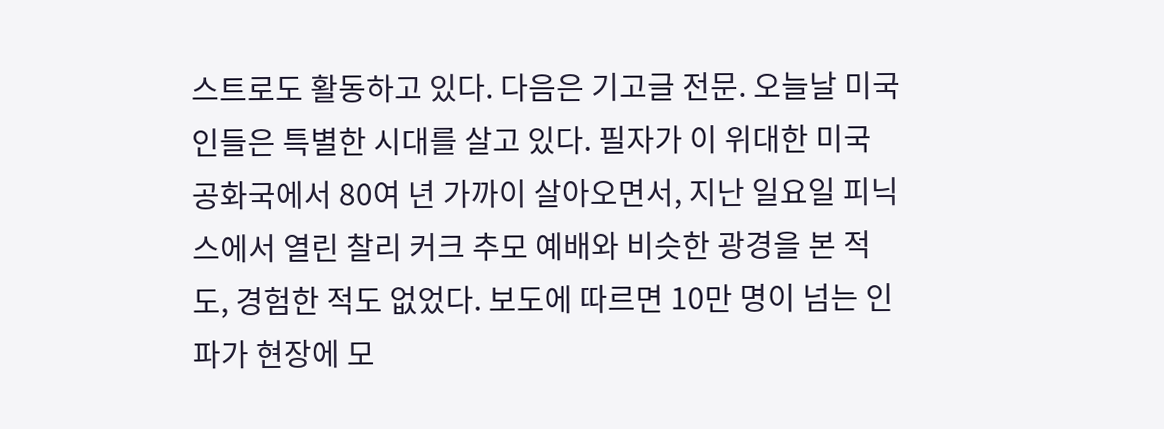스트로도 활동하고 있다. 다음은 기고글 전문. 오늘날 미국인들은 특별한 시대를 살고 있다. 필자가 이 위대한 미국 공화국에서 80여 년 가까이 살아오면서, 지난 일요일 피닉스에서 열린 찰리 커크 추모 예배와 비슷한 광경을 본 적도, 경험한 적도 없었다. 보도에 따르면 10만 명이 넘는 인파가 현장에 모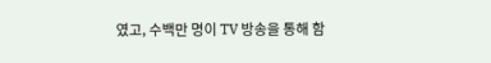였고, 수백만 명이 TV 방송을 통해 함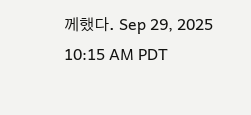께했다. Sep 29, 2025 10:15 AM PDT